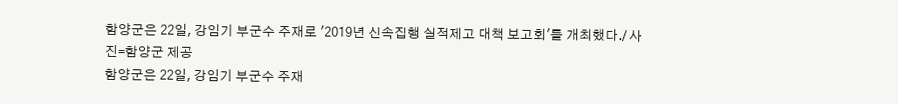함양군은 22일, 강임기 부군수 주재로 '2019년 신속집행 실적제고 대책 보고회'를 개최했다./ 사진=함양군 제공
함양군은 22일, 강임기 부군수 주재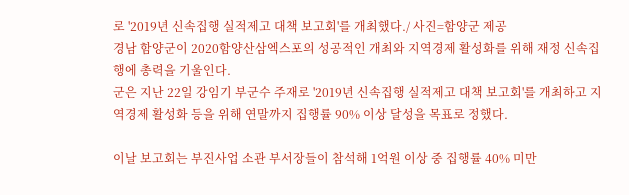로 '2019년 신속집행 실적제고 대책 보고회'를 개최했다./ 사진=함양군 제공
경남 함양군이 2020함양산삼엑스포의 성공적인 개최와 지역경제 활성화를 위해 재정 신속집행에 총력을 기울인다.
군은 지난 22일 강임기 부군수 주재로 '2019년 신속집행 실적제고 대책 보고회'를 개최하고 지역경제 활성화 등을 위해 연말까지 집행률 90% 이상 달성을 목표로 정했다.

이날 보고회는 부진사업 소관 부서장들이 참석해 1억원 이상 중 집행률 40% 미만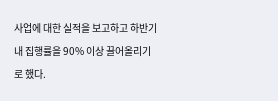사업에 대한 실적을 보고하고 하반기 내 집행률을 90% 이상 끌어올리기로 했다.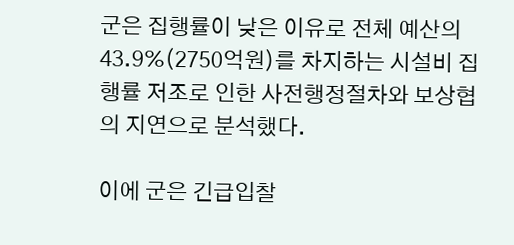군은 집행률이 낮은 이유로 전체 예산의 43.9%(2750억원)를 차지하는 시설비 집행률 저조로 인한 사전행정절차와 보상협의 지연으로 분석했다.

이에 군은 긴급입찰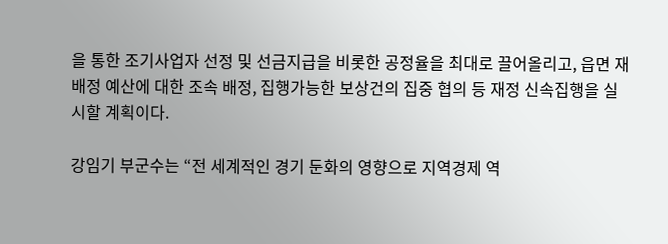을 통한 조기사업자 선정 및 선금지급을 비롯한 공정율을 최대로 끌어올리고, 읍면 재배정 예산에 대한 조속 배정, 집행가능한 보상건의 집중 협의 등 재정 신속집행을 실시할 계획이다.

강임기 부군수는 “전 세계적인 경기 둔화의 영향으로 지역경제 역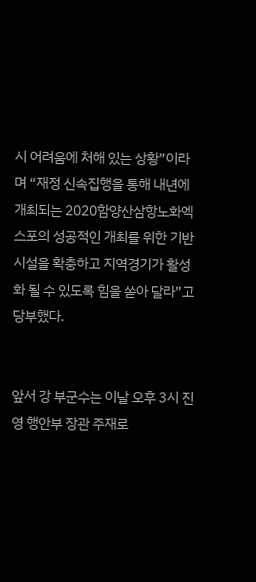시 어려움에 처해 있는 상황”이라며 “재정 신속집행을 통해 내년에 개최되는 2020함양산삼항노화엑스포의 성공적인 개최를 위한 기반시설을 확충하고 지역경기가 활성화 될 수 있도록 힘을 쏟아 달라”고 당부했다.


앞서 강 부군수는 이날 오후 3시 진영 행안부 장관 주재로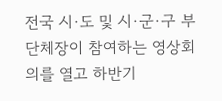전국 시·도 및 시·군·구 부단체장이 참여하는 영상회의를 열고 하반기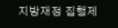지방재정 집행제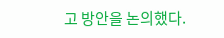고 방안을 논의했다.